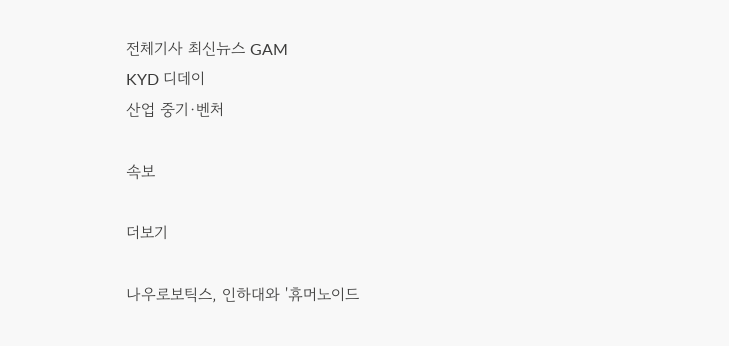전체기사 최신뉴스 GAM
KYD 디데이
산업 중기·벤처

속보

더보기

나우로보틱스, 인하대와 '휴머노이드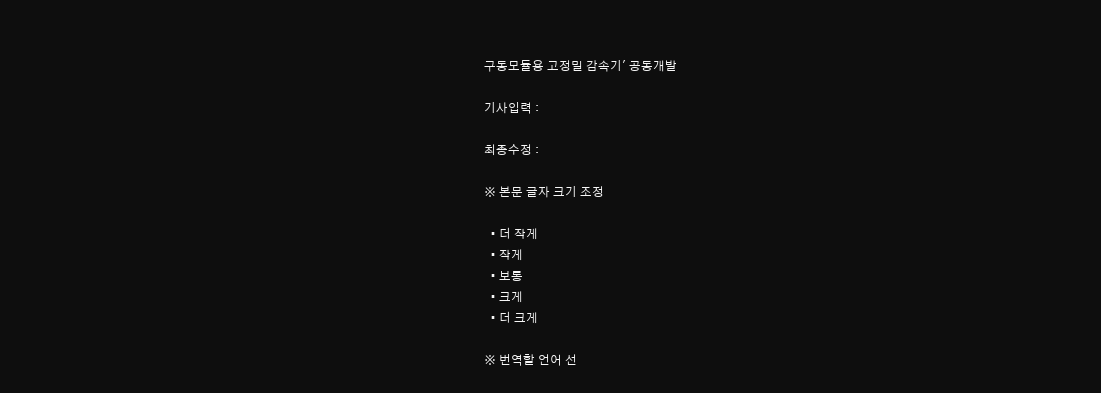구동모듈용 고정밀 감속기' 공동개발

기사입력 :

최종수정 :

※ 본문 글자 크기 조정

  • 더 작게
  • 작게
  • 보통
  • 크게
  • 더 크게

※ 번역할 언어 선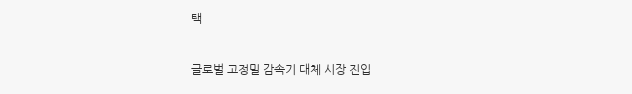택

글로벌 고정밀 감속기 대체 시장 진입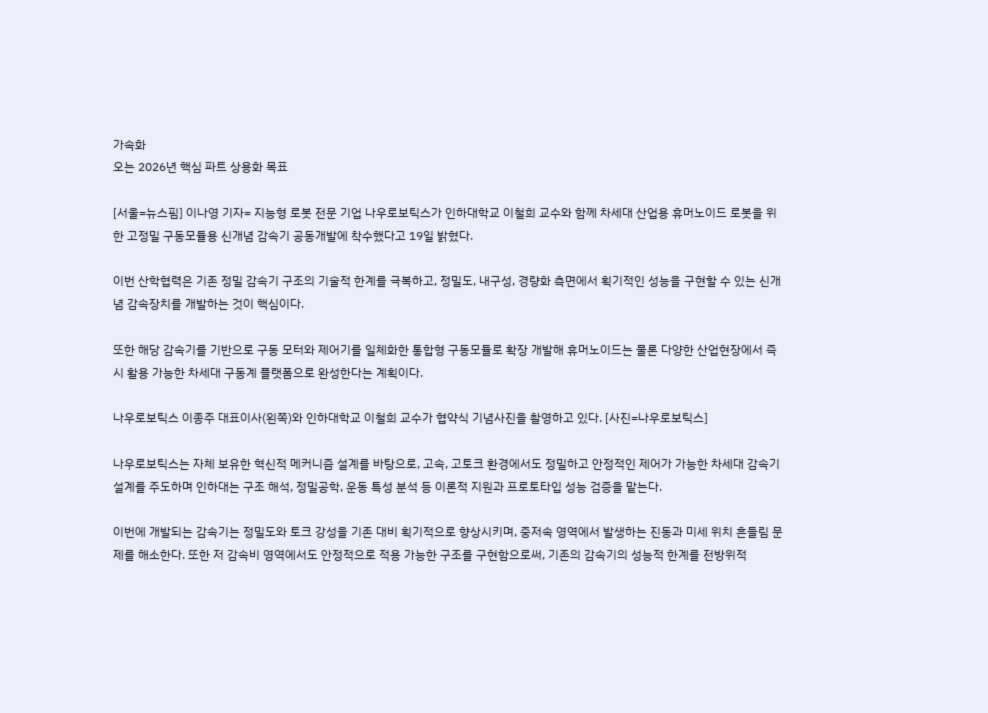가속화
오는 2026년 핵심 파트 상용화 목표

[서울=뉴스핌] 이나영 기자= 지능형 로봇 전문 기업 나우로보틱스가 인하대학교 이철희 교수와 함께 차세대 산업용 휴머노이드 로봇을 위한 고정밀 구동모듈용 신개념 감속기 공동개발에 착수했다고 19일 밝혔다.

이번 산학협력은 기존 정밀 감속기 구조의 기술적 한계를 극복하고, 정밀도, 내구성, 경량화 측면에서 획기적인 성능을 구현할 수 있는 신개념 감속장치를 개발하는 것이 핵심이다.

또한 해당 감속기를 기반으로 구동 모터와 제어기를 일체화한 통합형 구동모듈로 확장 개발해 휴머노이드는 물론 다양한 산업현장에서 즉시 활용 가능한 차세대 구동계 플랫폼으로 완성한다는 계획이다.

나우로보틱스 이종주 대표이사(왼쪽)와 인하대학교 이철희 교수가 협약식 기념사진을 촬영하고 있다. [사진=나우로보틱스]

나우로보틱스는 자체 보유한 혁신적 메커니즘 설계를 바탕으로, 고속, 고토크 환경에서도 정밀하고 안정적인 제어가 가능한 차세대 감속기 설계를 주도하며 인하대는 구조 해석, 정밀공학, 운동 특성 분석 등 이론적 지원과 프로토타입 성능 검증을 맡는다.

이번에 개발되는 감속기는 정밀도와 토크 강성을 기존 대비 획기적으로 향상시키며, 중저속 영역에서 발생하는 진동과 미세 위치 흔들림 문제를 해소한다. 또한 저 감속비 영역에서도 안정적으로 적용 가능한 구조를 구현함으로써, 기존의 감속기의 성능적 한계를 전방위적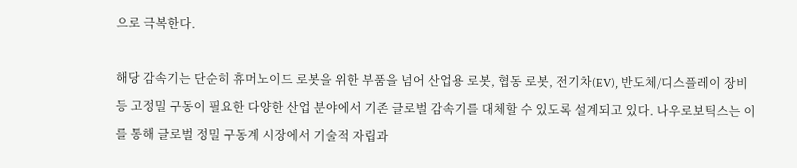으로 극복한다.

해당 감속기는 단순히 휴머노이드 로봇을 위한 부품을 넘어 산업용 로봇, 협동 로봇, 전기차(EV), 반도체/디스플레이 장비 등 고정밀 구동이 필요한 다양한 산업 분야에서 기존 글로벌 감속기를 대체할 수 있도록 설계되고 있다. 나우로보틱스는 이를 통해 글로벌 정밀 구동계 시장에서 기술적 자립과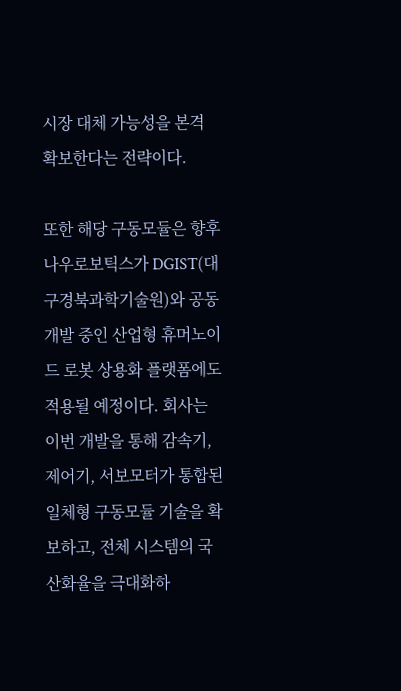시장 대체 가능성을 본격 확보한다는 전략이다.

또한 해당 구동모듈은 향후 나우로보틱스가 DGIST(대구경북과학기술원)와 공동 개발 중인 산업형 휴머노이드 로봇 상용화 플랫폼에도 적용될 예정이다. 회사는 이번 개발을 통해 감속기, 제어기, 서보모터가 통합된 일체형 구동모듈 기술을 확보하고, 전체 시스템의 국산화율을 극대화하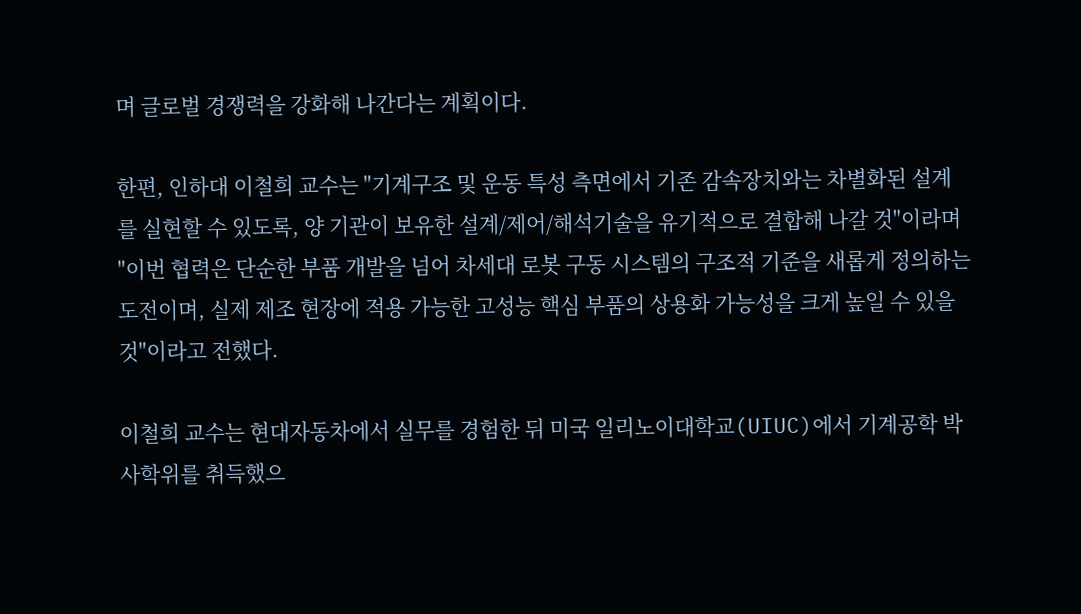며 글로벌 경쟁력을 강화해 나간다는 계획이다.

한편, 인하대 이철희 교수는 "기계구조 및 운동 특성 측면에서 기존 감속장치와는 차별화된 설계를 실현할 수 있도록, 양 기관이 보유한 설계/제어/해석기술을 유기적으로 결합해 나갈 것"이라며 "이번 협력은 단순한 부품 개발을 넘어 차세대 로봇 구동 시스템의 구조적 기준을 새롭게 정의하는 도전이며, 실제 제조 현장에 적용 가능한 고성능 핵심 부품의 상용화 가능성을 크게 높일 수 있을 것"이라고 전했다.

이철희 교수는 현대자동차에서 실무를 경험한 뒤 미국 일리노이대학교(UIUC)에서 기계공학 박사학위를 취득했으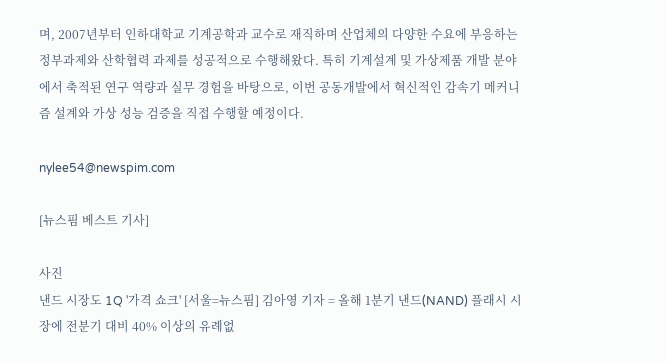며, 2007년부터 인하대학교 기계공학과 교수로 재직하며 산업체의 다양한 수요에 부응하는 정부과제와 산학협력 과제를 성공적으로 수행해왔다. 특히 기계설계 및 가상제품 개발 분야에서 축적된 연구 역량과 실무 경험을 바탕으로, 이번 공동개발에서 혁신적인 감속기 메커니즘 설계와 가상 성능 검증을 직접 수행할 예정이다.

nylee54@newspim.com

[뉴스핌 베스트 기사]

사진
낸드 시장도 1Q '가격 쇼크' [서울=뉴스핌] 김아영 기자 = 올해 1분기 낸드(NAND) 플래시 시장에 전분기 대비 40% 이상의 유례없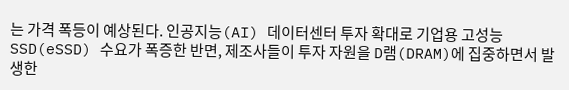는 가격 폭등이 예상된다. 인공지능(AI) 데이터센터 투자 확대로 기업용 고성능 SSD(eSSD) 수요가 폭증한 반면, 제조사들이 투자 자원을 D램(DRAM)에 집중하면서 발생한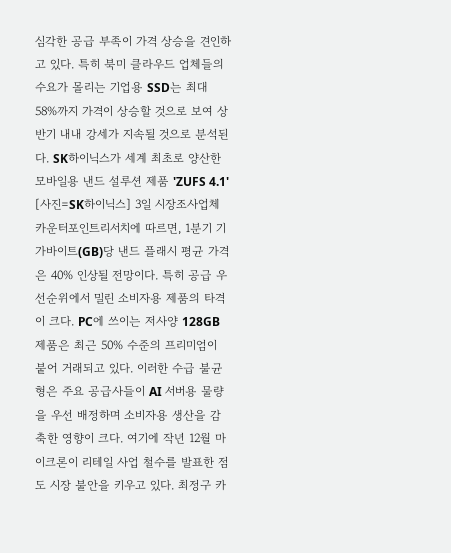심각한 공급 부족이 가격 상승을 견인하고 있다. 특히 북미 클라우드 업체들의 수요가 몰리는 기업용 SSD는 최대 58%까지 가격이 상승할 것으로 보여 상반기 내내 강세가 지속될 것으로 분석된다. SK하이닉스가 세계 최초로 양산한 모바일용 낸드 설루션 제품 'ZUFS 4.1' [사진=SK하이닉스] 3일 시장조사업체 카운터포인트리서치에 따르면, 1분기 기가바이트(GB)당 낸드 플래시 평균 가격은 40% 인상될 전망이다. 특히 공급 우선순위에서 밀린 소비자용 제품의 타격이 크다. PC에 쓰이는 저사양 128GB 제품은 최근 50% 수준의 프리미엄이 붙어 거래되고 있다. 이러한 수급 불균형은 주요 공급사들이 AI 서버용 물량을 우선 배정하며 소비자용 생산을 감축한 영향이 크다. 여기에 작년 12월 마이크론이 리테일 사업 철수를 발표한 점도 시장 불안을 키우고 있다. 최정구 카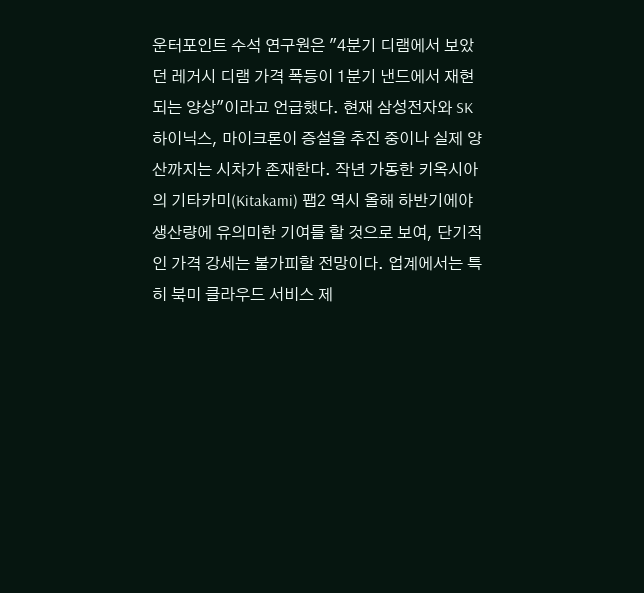운터포인트 수석 연구원은 "4분기 디램에서 보았던 레거시 디램 가격 폭등이 1분기 낸드에서 재현되는 양상"이라고 언급했다. 현재 삼성전자와 SK하이닉스, 마이크론이 증설을 추진 중이나 실제 양산까지는 시차가 존재한다. 작년 가동한 키옥시아의 기타카미(Kitakami) 팹2 역시 올해 하반기에야 생산량에 유의미한 기여를 할 것으로 보여, 단기적인 가격 강세는 불가피할 전망이다. 업계에서는 특히 북미 클라우드 서비스 제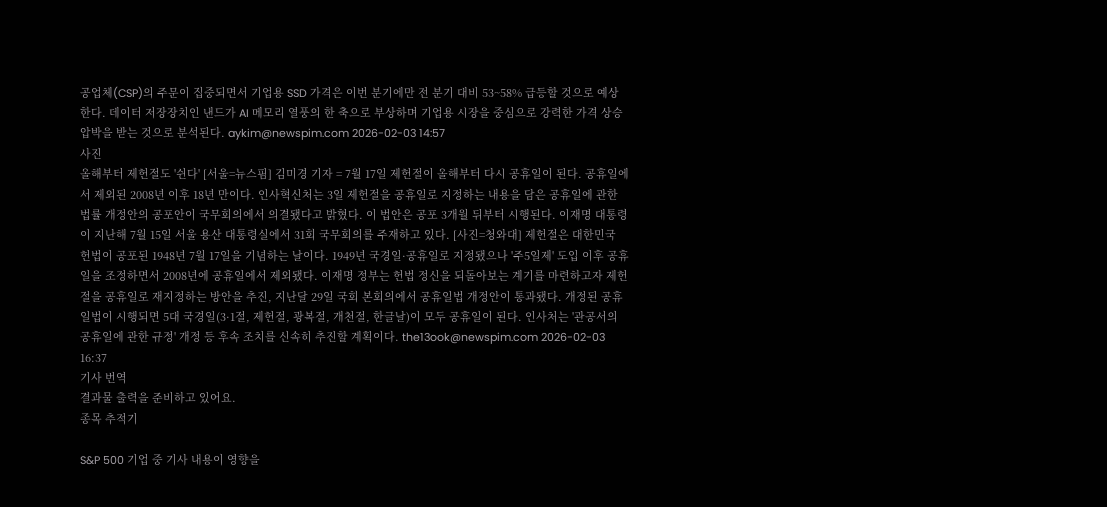공업체(CSP)의 주문이 집중되면서 기업용 SSD 가격은 이번 분기에만 전 분기 대비 53~58% 급등할 것으로 예상한다. 데이터 저장장치인 낸드가 AI 메모리 열풍의 한 축으로 부상하며 기업용 시장을 중심으로 강력한 가격 상승 압박을 받는 것으로 분석된다. aykim@newspim.com 2026-02-03 14:57
사진
올해부터 제헌절도 '쉰다' [서울=뉴스핌] 김미경 기자 = 7월 17일 제헌절이 올해부터 다시 공휴일이 된다. 공휴일에서 제외된 2008년 이후 18년 만이다. 인사혁신처는 3일 제헌절을 공휴일로 지정하는 내용을 담은 공휴일에 관한 법률 개정안의 공포안이 국무회의에서 의결됐다고 밝혔다. 이 법안은 공포 3개월 뒤부터 시행된다. 이재명 대통령이 지난해 7월 15일 서울 용산 대통령실에서 31회 국무회의를 주재하고 있다. [사진=청와대] 제헌절은 대한민국 헌법이 공포된 1948년 7월 17일을 기념하는 날이다. 1949년 국경일·공휴일로 지정됐으나 '주5일제' 도입 이후 공휴일을 조정하면서 2008년에 공휴일에서 제외됐다. 이재명 정부는 헌법 정신을 되돌아보는 계기를 마련하고자 제헌절을 공휴일로 재지정하는 방안을 추진, 지난달 29일 국회 본회의에서 공휴일법 개정안이 통과됐다. 개정된 공휴일법이 시행되면 5대 국경일(3·1절, 제헌절, 광복절, 개천절, 한글날)이 모두 공휴일이 된다. 인사처는 '관공서의 공휴일에 관한 규정' 개정 등 후속 조치를 신속히 추진할 계획이다. the13ook@newspim.com 2026-02-03 16:37
기사 번역
결과물 출력을 준비하고 있어요.
종목 추적기

S&P 500 기업 중 기사 내용이 영향을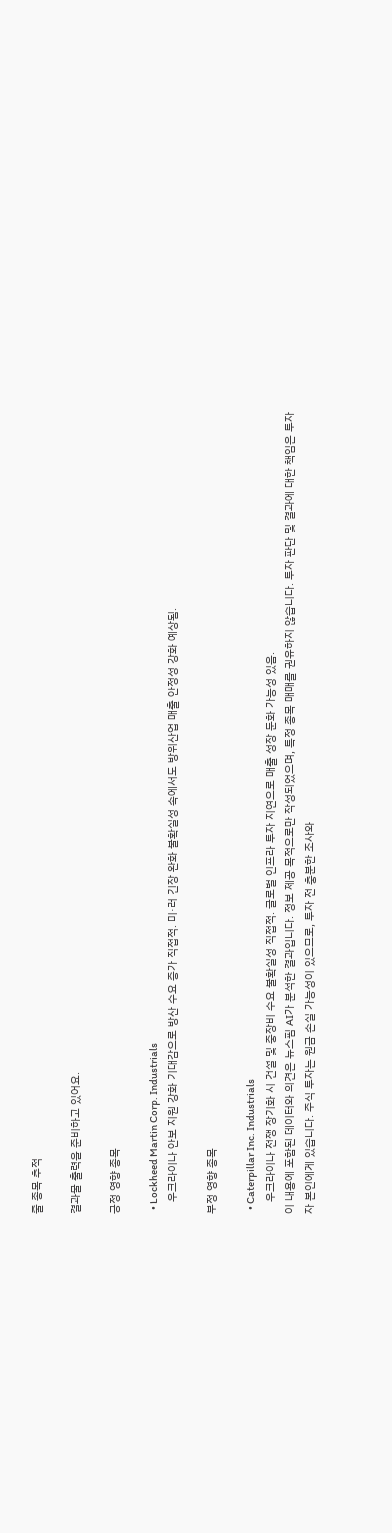줄 종목 추적

결과물 출력을 준비하고 있어요.

긍정 영향 종목

  • Lockheed Martin Corp. Industrials
    우크라이나 안보 지원 강화 기대감으로 방산 수요 증가 직접적. 미·러 긴장 완화 불확실성 속에서도 방위산업 매출 안정성 강화 예상됨.

부정 영향 종목

  • Caterpillar Inc. Industrials
    우크라이나 전쟁 장기화 시 건설 및 중장비 수요 불확실성 직접적. 글로벌 인프라 투자 지연으로 매출 성장 둔화 가능성 있음.
이 내용에 포함된 데이터와 의견은 뉴스핌 AI가 분석한 결과입니다. 정보 제공 목적으로만 작성되었으며, 특정 종목 매매를 권유하지 않습니다. 투자 판단 및 결과에 대한 책임은 투자자 본인에게 있습니다. 주식 투자는 원금 손실 가능성이 있으므로, 투자 전 충분한 조사와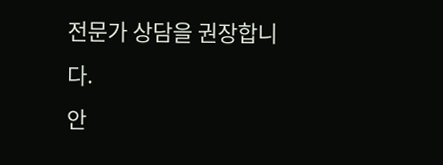전문가 상담을 권장합니다.
안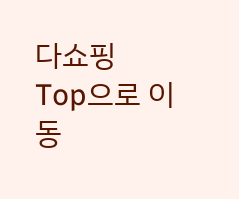다쇼핑
Top으로 이동